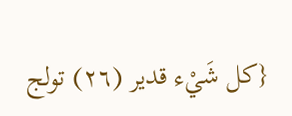{كل شَيْء قدير (٢٦) تولج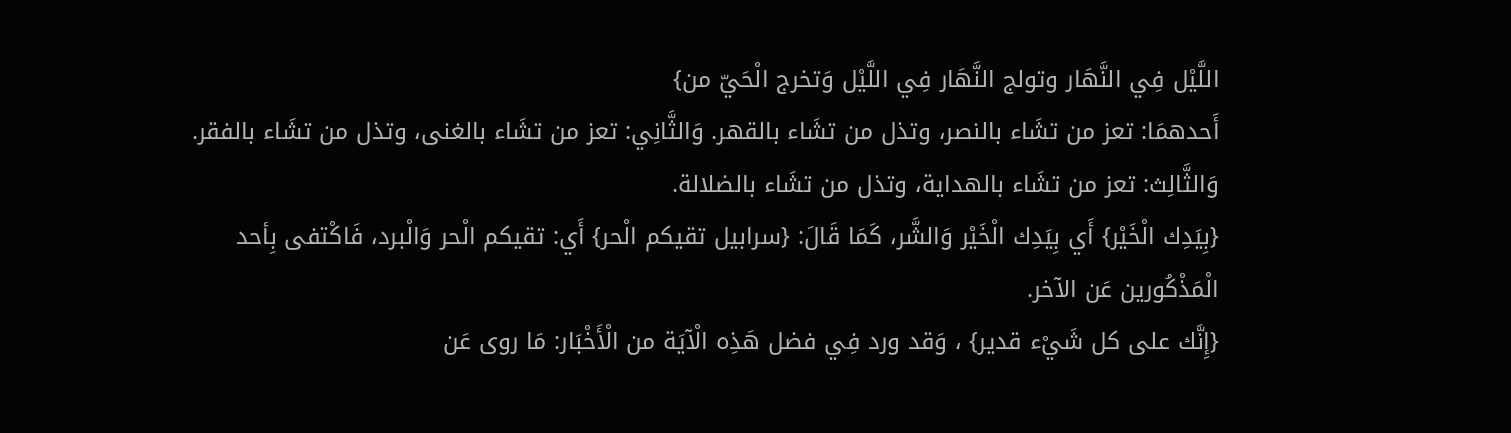اللَّيْل فِي النَّهَار وتولج النَّهَار فِي اللَّيْل وَتخرج الْحَيّ من}
أَحدهمَا: تعز من تشَاء بالنصر، وتذل من تشَاء بالقهر. وَالثَّانِي: تعز من تشَاء بالغنى، وتذل من تشَاء بالفقر.
وَالثَّالِث: تعز من تشَاء بالهداية، وتذل من تشَاء بالضلالة.
{بِيَدِك الْخَيْر} أَي بِيَدِك الْخَيْر وَالشَّر، كَمَا قَالَ: {سرابيل تقيكم الْحر} أَي: تقيكم الْحر وَالْبرد، فَاكْتفى بِأحد الْمَذْكُورين عَن الآخر.
{إِنَّك على كل شَيْء قدير} ، وَقد ورد فِي فضل هَذِه الْآيَة من الْأَخْبَار: مَا روى عَن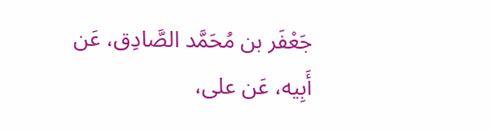جَعْفَر بن مُحَمَّد الصَّادِق، عَن أَبِيه، عَن على،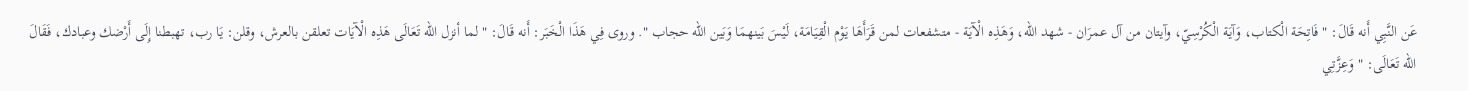عَن النَّبِي أَنه قَالَ: " فَاتِحَة الْكتاب، وَآيَة الْكُرْسِيّ، وآيتان من آل عمرَان - شهد الله، وَهَذِه الْآيَة - متشفعات لمن قَرَأَهَا يَوْم الْقِيَامَة، لَيْسَ بَينهمَا وَبَين الله حجاب ". وروى فِي هَذَا الْخَبَر: أَنه قَالَ: " لما أنزل الله تَعَالَى هَذِه الْآيَات تعلقن بالعرش، وقلن: يَا رب، تهبطنا إِلَى أَرْضك وعبادك، فَقَالَ الله تَعَالَى: " وَعِزَّتِي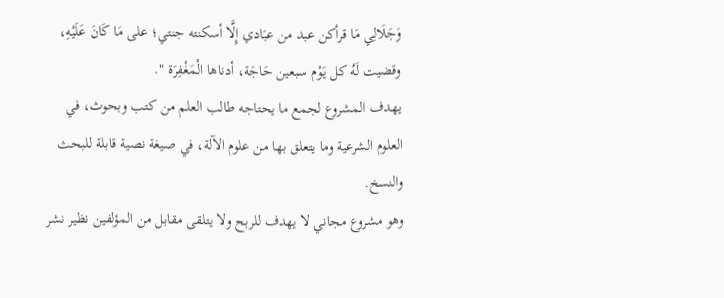وَجَلَالِي مَا قرأكن عبد من عبَادي إِلَّا أسكنته جنتي؛ على مَا كَانَ عَلَيْهِ، وقضيت لَهُ كل يَوْم سبعين حَاجَة، أدناها الْمَغْفِرَة ".
يهدف المشروع لجمع ما يحتاجه طالب العلم من كتب وبحوث، في العلوم الشرعية وما يتعلق بها من علوم الآلة، في صيغة نصية قابلة للبحث والنسخ.
وهو مشروع مجاني لا يهدف للربح ولا يتلقى مقابل من المؤلفين نظير نشر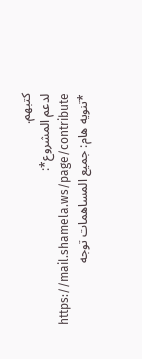كتبهم.
لدعم المشروع*: https://mail.shamela.ws/page/contribute
*تنويه هام: جميع المساهمات توجه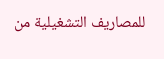للمصاريف التشغيلية من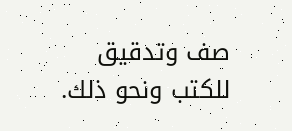صف وتدقيق للكتب ونحو ذلك.